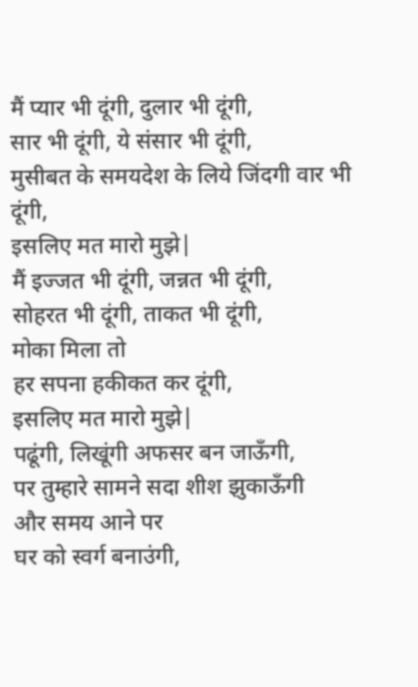मैं प्यार भी दूंगी, दुलार भी दूंगी,
सार भी दूंगी, ये संसार भी दूंगी,
मुसीबत के समयदेश के लिये जिंदगी वार भी दूंगी,
इसलिए मत मारो मुझे|
मैं इज्जत भी दूंगी, जन्नत भी दूंगी,
सोहरत भी दूंगी, ताकत भी दूंगी,
मोका मिला तो
हर सपना हकीकत कर दूंगी,
इसलिए मत मारो मुझे|
पढूंगी, लिखूंगी अफसर बन जाऊँगी,
पर तुम्हारे सामने सदा शीश झुकाऊँगी
और समय आने पर
घर को स्वर्ग बनाउंगी,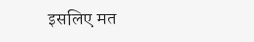इसलिए मत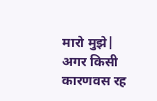मारो मुझे|
अगर किसी कारणवस रह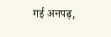गई अनपढ़,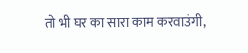तो भी घर का सारा काम करवाउंगी,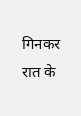गिनकर रात के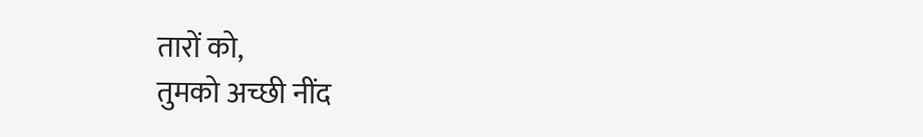तारों को,
तुमको अच्छी नींद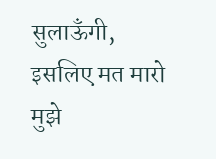सुलाऊँगी,
इसलिए मत मारो मुझे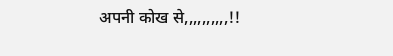अपनी कोख से,,,,,,,,,,!!